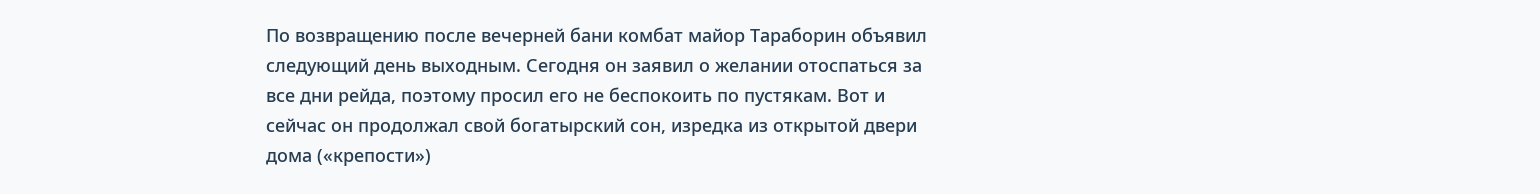По возвращению после вечерней бани комбат майор Тараборин объявил следующий день выходным. Сегодня он заявил о желании отоспаться за все дни рейда, поэтому просил его не беспокоить по пустякам. Вот и сейчас он продолжал свой богатырский сон, изредка из открытой двери дома («крепости»)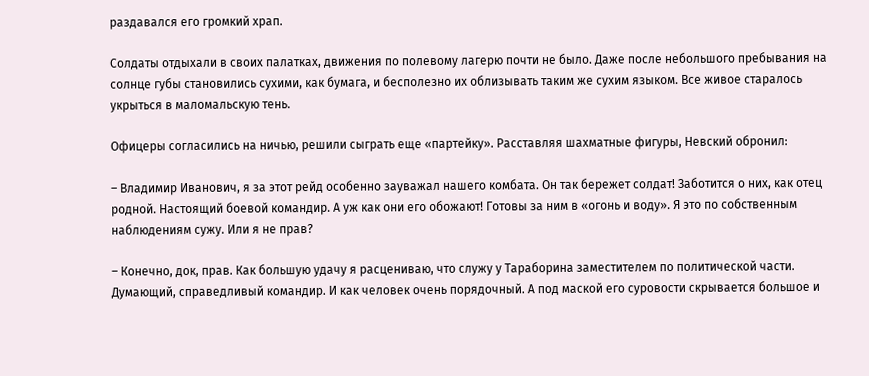раздавался его громкий храп.

Солдаты отдыхали в своих палатках, движения по полевому лагерю почти не было. Даже после небольшого пребывания на солнце губы становились сухими, как бумага, и бесполезно их облизывать таким же сухим языком. Все живое старалось укрыться в маломальскую тень.

Офицеры согласились на ничью, решили сыграть еще «партейку». Расставляя шахматные фигуры, Невский обронил:

– Владимир Иванович, я за этот рейд особенно зауважал нашего комбата. Он так бережет солдат! Заботится о них, как отец родной. Настоящий боевой командир. А уж как они его обожают! Готовы за ним в «огонь и воду». Я это по собственным наблюдениям сужу. Или я не прав?

– Конечно, док, прав. Как большую удачу я расцениваю, что служу у Тараборина заместителем по политической части. Думающий, справедливый командир. И как человек очень порядочный. А под маской его суровости скрывается большое и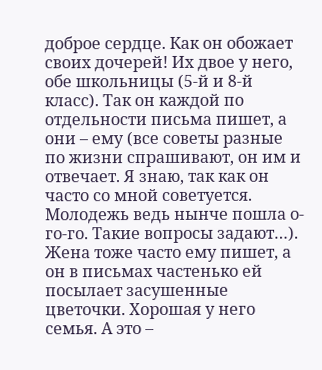доброе сердце. Как он обожает своих дочерей! Их двое у него, обе школьницы (5-й и 8-й класс). Так он каждой по отдельности письма пишет, а они – ему (все советы разные по жизни спрашивают, он им и отвечает. Я знаю, так как он часто со мной советуется. Молодежь ведь нынче пошла о-го-го. Такие вопросы задают…). Жена тоже часто ему пишет, а он в письмах частенько ей посылает засушенные цветочки. Хорошая у него семья. А это –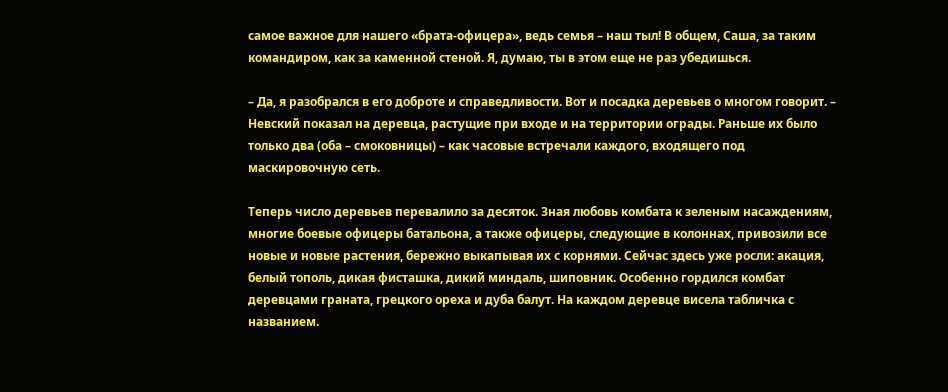самое важное для нашего «брата-офицера», ведь семья – наш тыл! В общем, Саша, за таким командиром, как за каменной стеной. Я, думаю, ты в этом еще не раз убедишься.

– Да, я разобрался в его доброте и справедливости. Вот и посадка деревьев о многом говорит. – Невский показал на деревца, растущие при входе и на территории ограды. Раньше их было только два (оба – смоковницы) – как часовые встречали каждого, входящего под маскировочную сеть.

Теперь число деревьев перевалило за десяток. Зная любовь комбата к зеленым насаждениям, многие боевые офицеры батальона, а также офицеры, следующие в колоннах, привозили все новые и новые растения, бережно выкапывая их с корнями. Сейчас здесь уже росли: акация, белый тополь, дикая фисташка, дикий миндаль, шиповник. Особенно гордился комбат деревцами граната, грецкого ореха и дуба балут. На каждом деревце висела табличка с названием.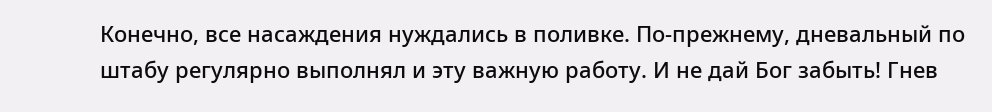Конечно, все насаждения нуждались в поливке. По-прежнему, дневальный по штабу регулярно выполнял и эту важную работу. И не дай Бог забыть! Гнев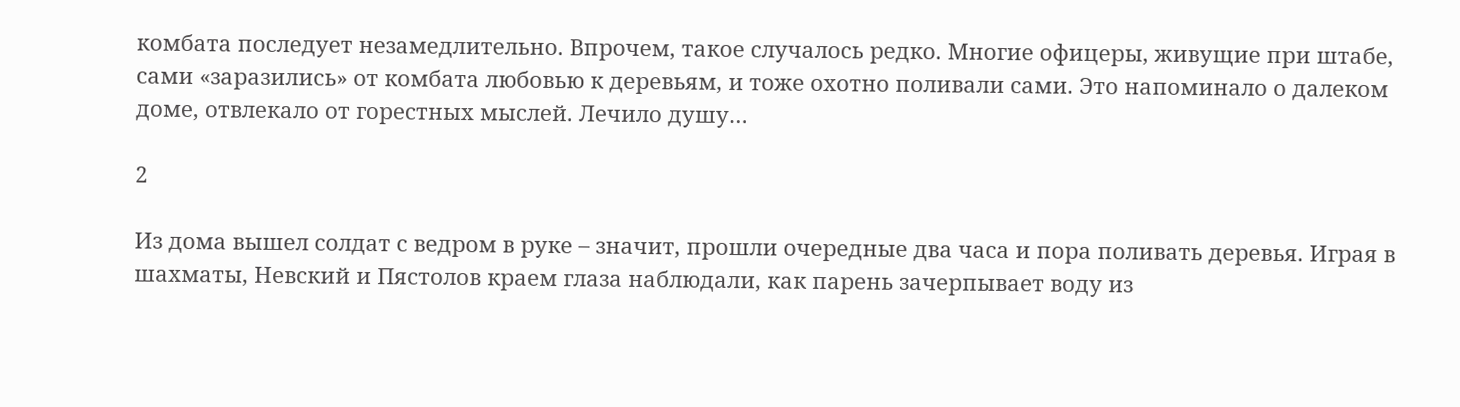комбата последует незамедлительно. Впрочем, такое случалось редко. Многие офицеры, живущие при штабе, сами «заразились» от комбата любовью к деревьям, и тоже охотно поливали сами. Это напоминало о далеком доме, отвлекало от горестных мыслей. Лечило душу…

2

Из дома вышел солдат с ведром в руке – значит, прошли очередные два часа и пора поливать деревья. Играя в шахматы, Невский и Пястолов краем глаза наблюдали, как парень зачерпывает воду из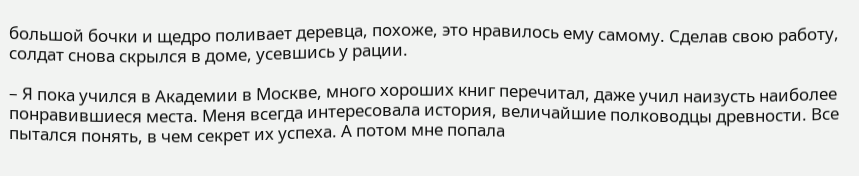большой бочки и щедро поливает деревца, похоже, это нравилось ему самому. Сделав свою работу, солдат снова скрылся в доме, усевшись у рации.

– Я пока учился в Академии в Москве, много хороших книг перечитал, даже учил наизусть наиболее понравившиеся места. Меня всегда интересовала история, величайшие полководцы древности. Все пытался понять, в чем секрет их успеха. А потом мне попала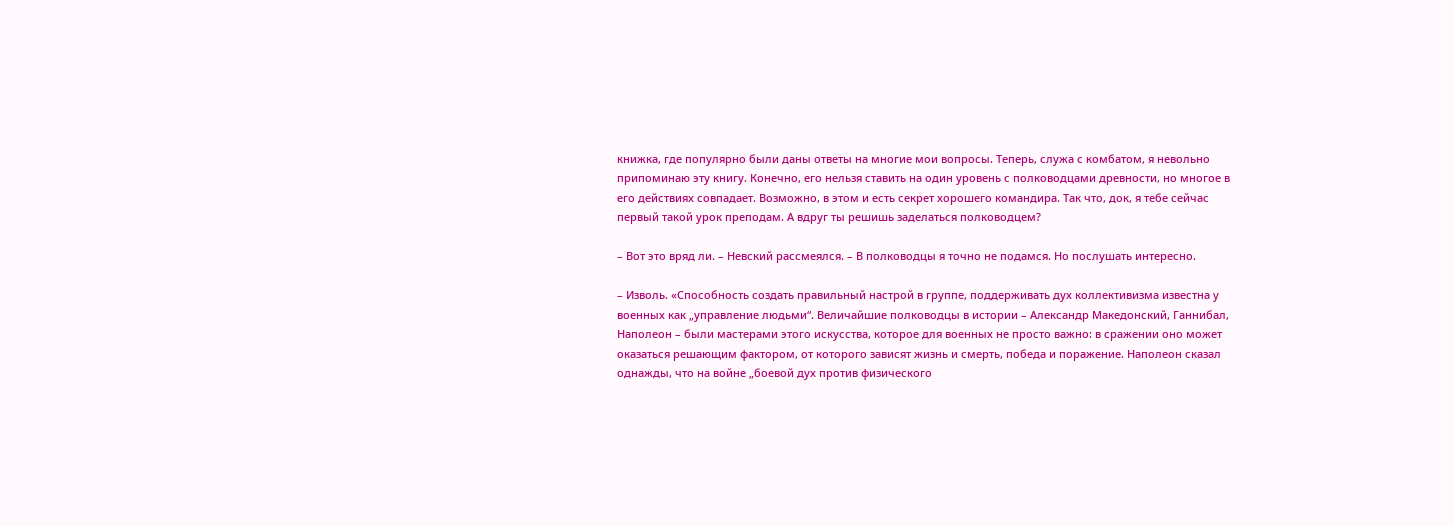книжка, где популярно были даны ответы на многие мои вопросы. Теперь, служа с комбатом, я невольно припоминаю эту книгу. Конечно, его нельзя ставить на один уровень с полководцами древности, но многое в его действиях совпадает. Возможно, в этом и есть секрет хорошего командира. Так что, док, я тебе сейчас первый такой урок преподам. А вдруг ты решишь заделаться полководцем?

– Вот это вряд ли. – Невский рассмеялся. – В полководцы я точно не подамся. Но послушать интересно.

– Изволь. «Способность создать правильный настрой в группе, поддерживать дух коллективизма известна у военных как „управление людьми“. Величайшие полководцы в истории – Александр Македонский, Ганнибал, Наполеон – были мастерами этого искусства, которое для военных не просто важно: в сражении оно может оказаться решающим фактором, от которого зависят жизнь и смерть, победа и поражение. Наполеон сказал однажды, что на войне „боевой дух против физического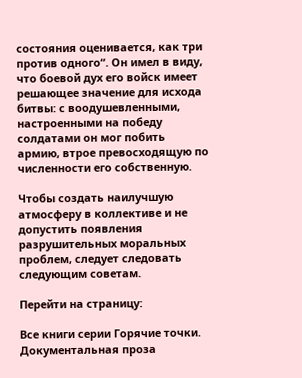состояния оценивается, как три против одного“. Он имел в виду, что боевой дух его войск имеет решающее значение для исхода битвы: с воодушевленными, настроенными на победу солдатами он мог побить армию, втрое превосходящую по численности его собственную.

Чтобы создать наилучшую атмосферу в коллективе и не допустить появления разрушительных моральных проблем, следует следовать следующим советам.

Перейти на страницу:

Все книги серии Горячие точки. Документальная проза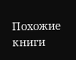Похожие книги